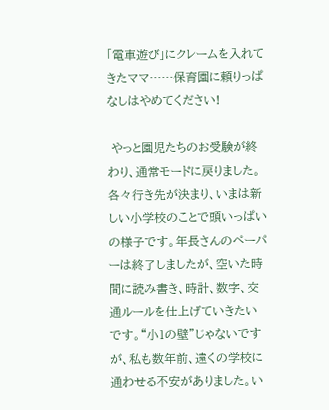「電車遊び」にクレームを入れてきたママ……保育園に頼りっぱなしはやめてください!

 やっと園児たちのお受験が終わり、通常モードに戻りました。各々行き先が決まり、いまは新しい小学校のことで頭いっぱいの様子です。年長さんのペーパーは終了しましたが、空いた時間に読み書き、時計、数字、交通ルールを仕上げていきたいです。“小1の壁”じゃないですが、私も数年前、遠くの学校に通わせる不安がありました。い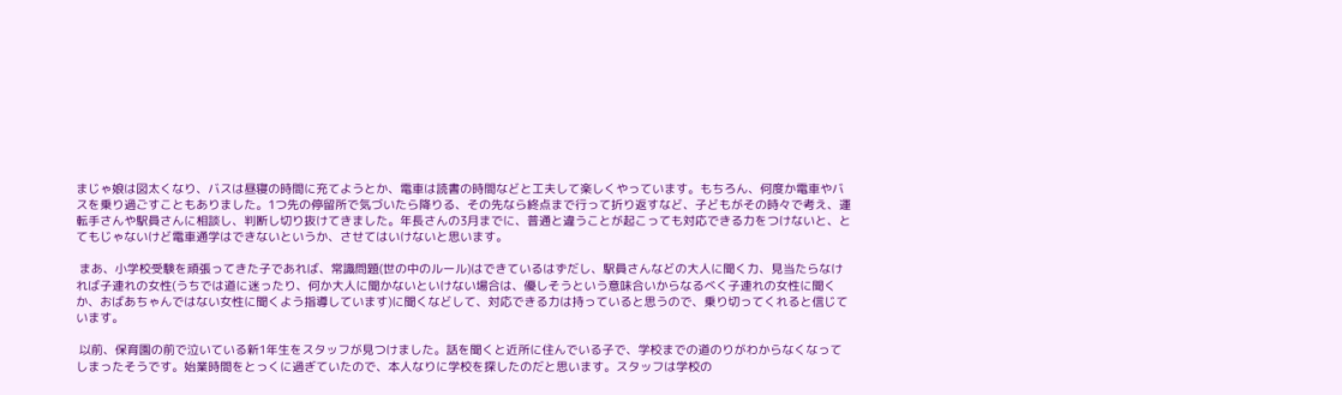まじゃ娘は図太くなり、バスは昼寝の時間に充てようとか、電車は読書の時間などと工夫して楽しくやっています。もちろん、何度か電車やバスを乗り過ごすこともありました。1つ先の停留所で気づいたら降りる、その先なら終点まで行って折り返すなど、子どもがその時々で考え、運転手さんや駅員さんに相談し、判断し切り抜けてきました。年長さんの3月までに、普通と違うことが起こっても対応できる力をつけないと、とてもじゃないけど電車通学はできないというか、させてはいけないと思います。

 まあ、小学校受験を頑張ってきた子であれば、常識問題(世の中のルール)はできているはずだし、駅員さんなどの大人に聞く力、見当たらなければ子連れの女性(うちでは道に迷ったり、何か大人に聞かないといけない場合は、優しそうという意味合いからなるべく子連れの女性に聞くか、おばあちゃんではない女性に聞くよう指導しています)に聞くなどして、対応できる力は持っていると思うので、乗り切ってくれると信じています。

 以前、保育園の前で泣いている新1年生をスタッフが見つけました。話を聞くと近所に住んでいる子で、学校までの道のりがわからなくなってしまったそうです。始業時間をとっくに過ぎていたので、本人なりに学校を探したのだと思います。スタッフは学校の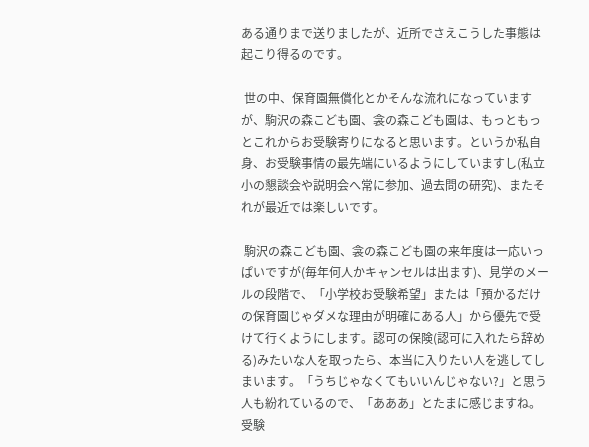ある通りまで送りましたが、近所でさえこうした事態は起こり得るのです。

 世の中、保育園無償化とかそんな流れになっていますが、駒沢の森こども園、衾の森こども園は、もっともっとこれからお受験寄りになると思います。というか私自身、お受験事情の最先端にいるようにしていますし(私立小の懇談会や説明会へ常に参加、過去問の研究)、またそれが最近では楽しいです。

 駒沢の森こども園、衾の森こども園の来年度は一応いっぱいですが(毎年何人かキャンセルは出ます)、見学のメールの段階で、「小学校お受験希望」または「預かるだけの保育園じゃダメな理由が明確にある人」から優先で受けて行くようにします。認可の保険(認可に入れたら辞める)みたいな人を取ったら、本当に入りたい人を逃してしまいます。「うちじゃなくてもいいんじゃない?」と思う人も紛れているので、「あああ」とたまに感じますね。受験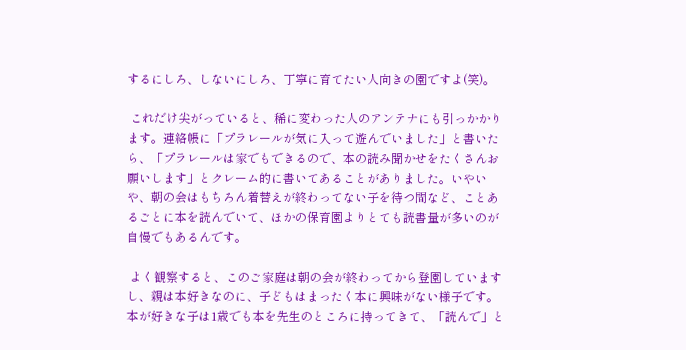するにしろ、しないにしろ、丁寧に育てたい人向きの園ですよ(笑)。

 これだけ尖がっていると、稀に変わった人のアンテナにも引っかかります。連絡帳に「プラレールが気に入って遊んでいました」と書いたら、「プラレールは家でもできるので、本の読み聞かせをたくさんお願いします」とクレーム的に書いてあることがありました。いやいや、朝の会はもちろん着替えが終わってない子を待つ間など、ことあるごとに本を読んでいて、ほかの保育園よりとても読書量が多いのが自慢でもあるんです。

 よく観察すると、このご家庭は朝の会が終わってから登園していますし、親は本好きなのに、子どもはまったく本に興味がない様子です。本が好きな子は1歳でも本を先生のところに持ってきて、「読んで」と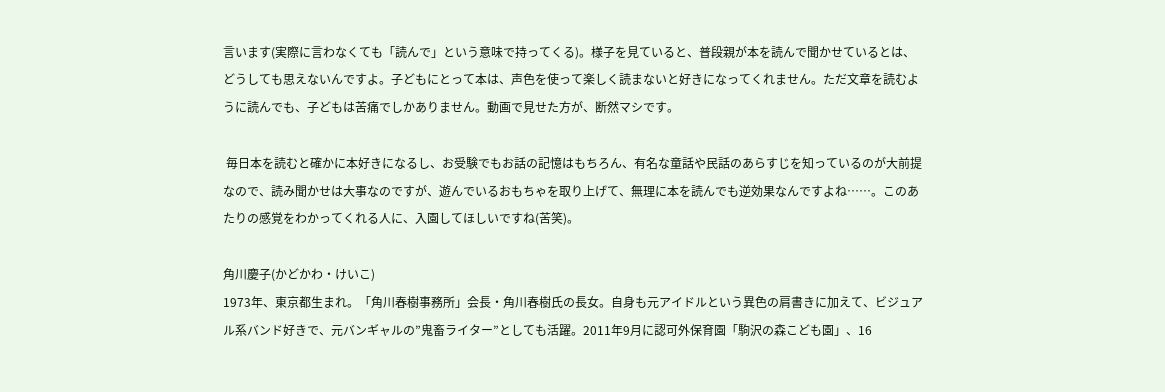言います(実際に言わなくても「読んで」という意味で持ってくる)。様子を見ていると、普段親が本を読んで聞かせているとは、どうしても思えないんですよ。子どもにとって本は、声色を使って楽しく読まないと好きになってくれません。ただ文章を読むように読んでも、子どもは苦痛でしかありません。動画で見せた方が、断然マシです。

 毎日本を読むと確かに本好きになるし、お受験でもお話の記憶はもちろん、有名な童話や民話のあらすじを知っているのが大前提なので、読み聞かせは大事なのですが、遊んでいるおもちゃを取り上げて、無理に本を読んでも逆効果なんですよね……。このあたりの感覚をわかってくれる人に、入園してほしいですね(苦笑)。

角川慶子(かどかわ・けいこ)
1973年、東京都生まれ。「角川春樹事務所」会長・角川春樹氏の長女。自身も元アイドルという異色の肩書きに加えて、ビジュアル系バンド好きで、元バンギャルの”鬼畜ライター”としても活躍。2011年9月に認可外保育園「駒沢の森こども園」、16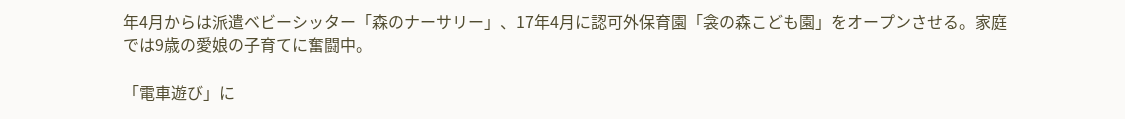年4月からは派遣ベビーシッター「森のナーサリー」、17年4月に認可外保育園「衾の森こども園」をオープンさせる。家庭では9歳の愛娘の子育てに奮闘中。

「電車遊び」に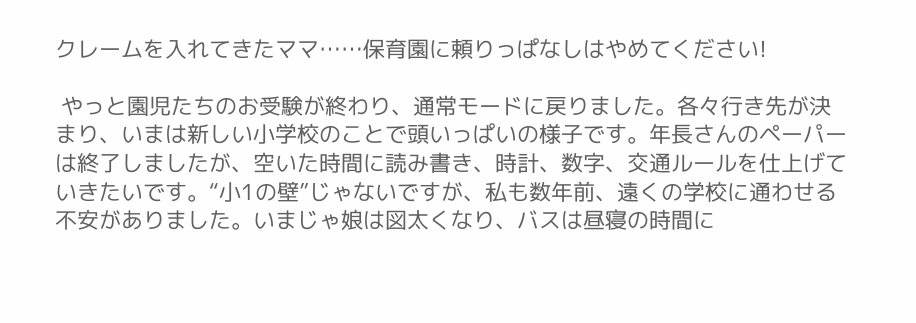クレームを入れてきたママ……保育園に頼りっぱなしはやめてください!

 やっと園児たちのお受験が終わり、通常モードに戻りました。各々行き先が決まり、いまは新しい小学校のことで頭いっぱいの様子です。年長さんのペーパーは終了しましたが、空いた時間に読み書き、時計、数字、交通ルールを仕上げていきたいです。“小1の壁”じゃないですが、私も数年前、遠くの学校に通わせる不安がありました。いまじゃ娘は図太くなり、バスは昼寝の時間に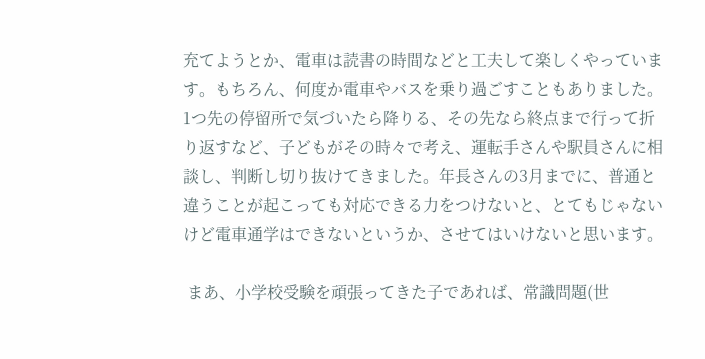充てようとか、電車は読書の時間などと工夫して楽しくやっています。もちろん、何度か電車やバスを乗り過ごすこともありました。1つ先の停留所で気づいたら降りる、その先なら終点まで行って折り返すなど、子どもがその時々で考え、運転手さんや駅員さんに相談し、判断し切り抜けてきました。年長さんの3月までに、普通と違うことが起こっても対応できる力をつけないと、とてもじゃないけど電車通学はできないというか、させてはいけないと思います。

 まあ、小学校受験を頑張ってきた子であれば、常識問題(世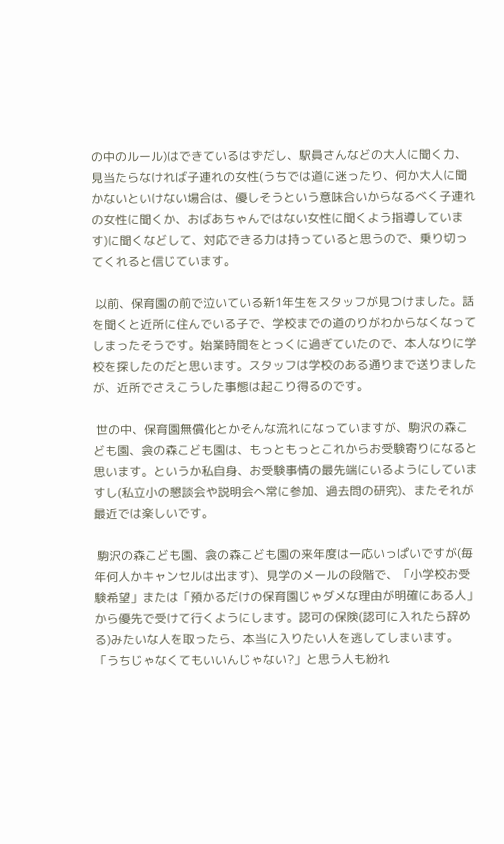の中のルール)はできているはずだし、駅員さんなどの大人に聞く力、見当たらなければ子連れの女性(うちでは道に迷ったり、何か大人に聞かないといけない場合は、優しそうという意味合いからなるべく子連れの女性に聞くか、おばあちゃんではない女性に聞くよう指導しています)に聞くなどして、対応できる力は持っていると思うので、乗り切ってくれると信じています。

 以前、保育園の前で泣いている新1年生をスタッフが見つけました。話を聞くと近所に住んでいる子で、学校までの道のりがわからなくなってしまったそうです。始業時間をとっくに過ぎていたので、本人なりに学校を探したのだと思います。スタッフは学校のある通りまで送りましたが、近所でさえこうした事態は起こり得るのです。

 世の中、保育園無償化とかそんな流れになっていますが、駒沢の森こども園、衾の森こども園は、もっともっとこれからお受験寄りになると思います。というか私自身、お受験事情の最先端にいるようにしていますし(私立小の懇談会や説明会へ常に参加、過去問の研究)、またそれが最近では楽しいです。

 駒沢の森こども園、衾の森こども園の来年度は一応いっぱいですが(毎年何人かキャンセルは出ます)、見学のメールの段階で、「小学校お受験希望」または「預かるだけの保育園じゃダメな理由が明確にある人」から優先で受けて行くようにします。認可の保険(認可に入れたら辞める)みたいな人を取ったら、本当に入りたい人を逃してしまいます。「うちじゃなくてもいいんじゃない?」と思う人も紛れ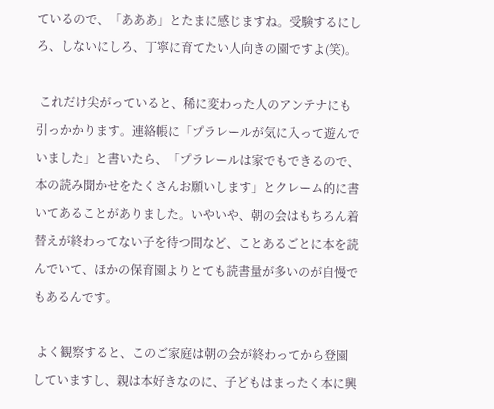ているので、「あああ」とたまに感じますね。受験するにしろ、しないにしろ、丁寧に育てたい人向きの園ですよ(笑)。

 これだけ尖がっていると、稀に変わった人のアンテナにも引っかかります。連絡帳に「プラレールが気に入って遊んでいました」と書いたら、「プラレールは家でもできるので、本の読み聞かせをたくさんお願いします」とクレーム的に書いてあることがありました。いやいや、朝の会はもちろん着替えが終わってない子を待つ間など、ことあるごとに本を読んでいて、ほかの保育園よりとても読書量が多いのが自慢でもあるんです。

 よく観察すると、このご家庭は朝の会が終わってから登園していますし、親は本好きなのに、子どもはまったく本に興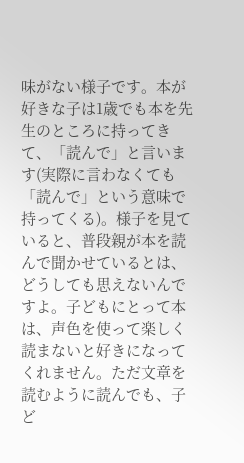味がない様子です。本が好きな子は1歳でも本を先生のところに持ってきて、「読んで」と言います(実際に言わなくても「読んで」という意味で持ってくる)。様子を見ていると、普段親が本を読んで聞かせているとは、どうしても思えないんですよ。子どもにとって本は、声色を使って楽しく読まないと好きになってくれません。ただ文章を読むように読んでも、子ど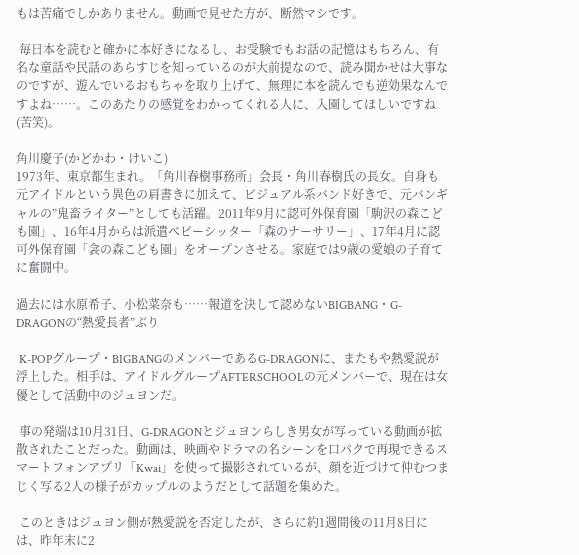もは苦痛でしかありません。動画で見せた方が、断然マシです。

 毎日本を読むと確かに本好きになるし、お受験でもお話の記憶はもちろん、有名な童話や民話のあらすじを知っているのが大前提なので、読み聞かせは大事なのですが、遊んでいるおもちゃを取り上げて、無理に本を読んでも逆効果なんですよね……。このあたりの感覚をわかってくれる人に、入園してほしいですね(苦笑)。

角川慶子(かどかわ・けいこ)
1973年、東京都生まれ。「角川春樹事務所」会長・角川春樹氏の長女。自身も元アイドルという異色の肩書きに加えて、ビジュアル系バンド好きで、元バンギャルの”鬼畜ライター”としても活躍。2011年9月に認可外保育園「駒沢の森こども園」、16年4月からは派遣ベビーシッター「森のナーサリー」、17年4月に認可外保育園「衾の森こども園」をオープンさせる。家庭では9歳の愛娘の子育てに奮闘中。

過去には水原希子、小松菜奈も……報道を決して認めないBIGBANG・G-DRAGONの“熱愛長者”ぶり

 K-POPグループ・BIGBANGのメンバーであるG-DRAGONに、またもや熱愛説が浮上した。相手は、アイドルグループAFTERSCHOOLの元メンバーで、現在は女優として活動中のジュヨンだ。

 事の発端は10月31日、G-DRAGONとジュヨンらしき男女が写っている動画が拡散されたことだった。動画は、映画やドラマの名シーンを口パクで再現できるスマートフォンアプリ「Kwai」を使って撮影されているが、顔を近づけて仲むつまじく写る2人の様子がカップルのようだとして話題を集めた。

 このときはジュヨン側が熱愛説を否定したが、さらに約1週間後の11月8日には、昨年末に2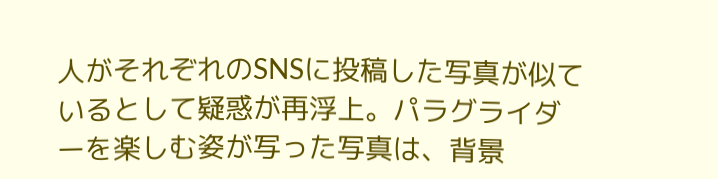人がそれぞれのSNSに投稿した写真が似ているとして疑惑が再浮上。パラグライダーを楽しむ姿が写った写真は、背景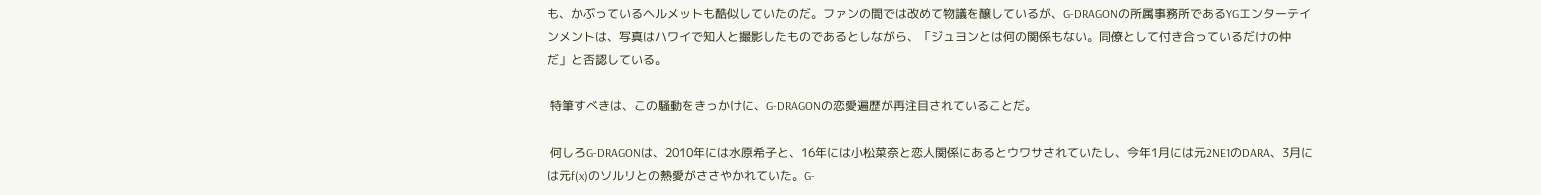も、かぶっているヘルメットも酷似していたのだ。ファンの間では改めて物議を醸しているが、G-DRAGONの所属事務所であるYGエンターテインメントは、写真はハワイで知人と撮影したものであるとしながら、「ジュヨンとは何の関係もない。同僚として付き合っているだけの仲だ」と否認している。

 特筆すべきは、この騒動をきっかけに、G-DRAGONの恋愛遍歴が再注目されていることだ。

 何しろG-DRAGONは、2010年には水原希子と、16年には小松菜奈と恋人関係にあるとウワサされていたし、今年1月には元2NE1のDARA、3月には元f(x)のソルリとの熱愛がささやかれていた。G-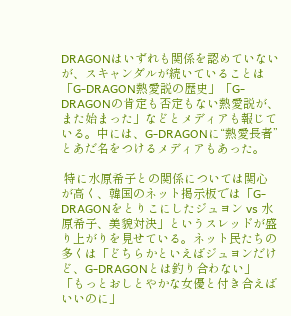DRAGONはいずれも関係を認めていないが、スキャンダルが続いていることは「G-DRAGON熱愛説の歴史」「G-DRAGONの肯定も否定もない熱愛説が、また始まった」などとメディアも報じている。中には、G-DRAGONに“熱愛長者”とあだ名をつけるメディアもあった。

 特に水原希子との関係については関心が高く、韓国のネット掲示板では「G-DRAGONをとりこにしたジュヨン vs 水原希子、美貌対決」というスレッドが盛り上がりを見せている。ネット民たちの多くは「どちらかといえばジュヨンだけど、G-DRAGONとは釣り合わない」「もっとおしとやかな女優と付き合えばいいのに」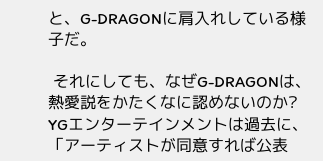と、G-DRAGONに肩入れしている様子だ。

 それにしても、なぜG-DRAGONは、熱愛説をかたくなに認めないのか? YGエンターテインメントは過去に、「アーティストが同意すれば公表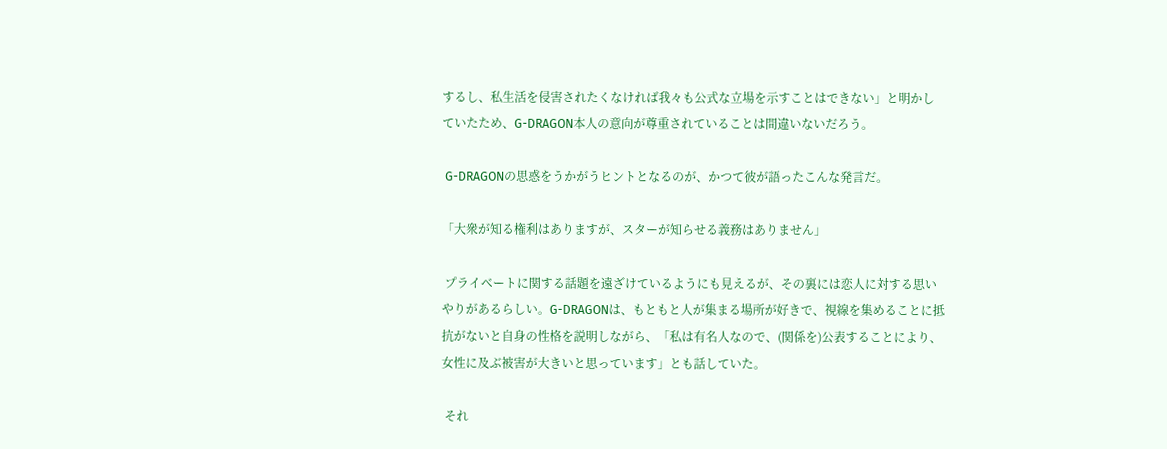するし、私生活を侵害されたくなければ我々も公式な立場を示すことはできない」と明かしていたため、G-DRAGON本人の意向が尊重されていることは間違いないだろう。

 G-DRAGONの思惑をうかがうヒントとなるのが、かつて彼が語ったこんな発言だ。

「大衆が知る権利はありますが、スターが知らせる義務はありません」

 プライベートに関する話題を遠ざけているようにも見えるが、その裏には恋人に対する思いやりがあるらしい。G-DRAGONは、もともと人が集まる場所が好きで、視線を集めることに抵抗がないと自身の性格を説明しながら、「私は有名人なので、(関係を)公表することにより、女性に及ぶ被害が大きいと思っています」とも話していた。

 それ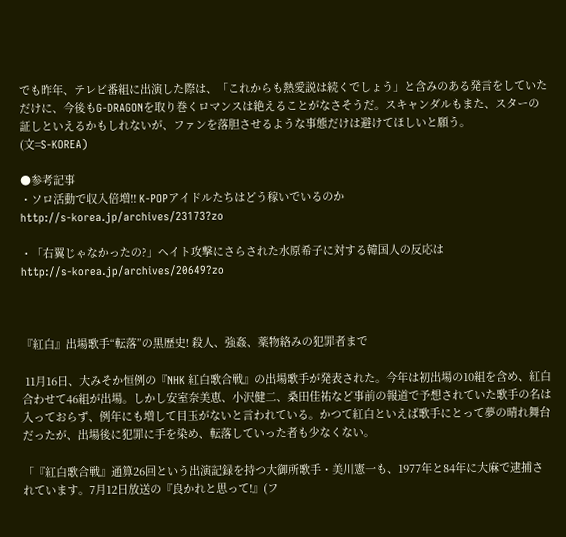でも昨年、テレビ番組に出演した際は、「これからも熱愛説は続くでしょう」と含みのある発言をしていただけに、今後もG-DRAGONを取り巻くロマンスは絶えることがなさそうだ。スキャンダルもまた、スターの証しといえるかもしれないが、ファンを落胆させるような事態だけは避けてほしいと願う。
(文=S-KOREA)

●参考記事
・ソロ活動で収入倍増!! K-POPアイドルたちはどう稼いでいるのか
http://s-korea.jp/archives/23173?zo

・「右翼じゃなかったの?」ヘイト攻撃にさらされた水原希子に対する韓国人の反応は
http://s-korea.jp/archives/20649?zo



『紅白』出場歌手“転落”の黒歴史! 殺人、強姦、薬物絡みの犯罪者まで

 11月16日、大みそか恒例の『NHK 紅白歌合戦』の出場歌手が発表された。今年は初出場の10組を含め、紅白合わせて46組が出場。しかし安室奈美恵、小沢健二、桑田佳祐など事前の報道で予想されていた歌手の名は入っておらず、例年にも増して目玉がないと言われている。かつて紅白といえば歌手にとって夢の晴れ舞台だったが、出場後に犯罪に手を染め、転落していった者も少なくない。

「『紅白歌合戦』通算26回という出演記録を持つ大御所歌手・美川憲一も、1977年と84年に大麻で逮捕されています。7月12日放送の『良かれと思って!』(フ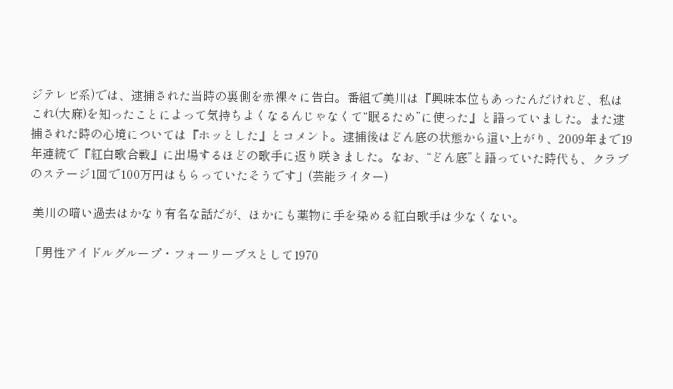ジテレビ系)では、逮捕された当時の裏側を赤裸々に告白。番組で美川は『興味本位もあったんだけれど、私はこれ(大麻)を知ったことによって気持ちよくなるんじゃなくて“眠るため”に使った』と語っていました。また逮捕された時の心境については『ホッとした』とコメント。逮捕後はどん底の状態から這い上がり、2009年まで19年連続で『紅白歌合戦』に出場するほどの歌手に返り咲きました。なお、“どん底”と語っていた時代も、クラブのステージ1回で100万円はもらっていたそうです」(芸能ライター)

 美川の暗い過去はかなり有名な話だが、ほかにも薬物に手を染める紅白歌手は少なくない。

「男性アイドルグループ・フォーリーブスとして1970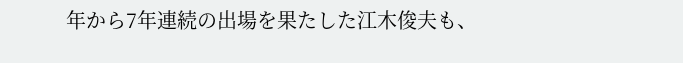年から7年連続の出場を果たした江木俊夫も、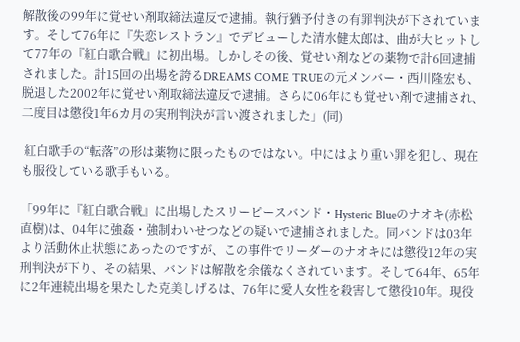解散後の99年に覚せい剤取締法違反で逮捕。執行猶予付きの有罪判決が下されています。そして76年に『失恋レストラン』でデビューした清水健太郎は、曲が大ヒットして77年の『紅白歌合戦』に初出場。しかしその後、覚せい剤などの薬物で計6回逮捕されました。計15回の出場を誇るDREAMS COME TRUEの元メンバー・西川隆宏も、脱退した2002年に覚せい剤取締法違反で逮捕。さらに06年にも覚せい剤で逮捕され、二度目は懲役1年6カ月の実刑判決が言い渡されました」(同)

 紅白歌手の“転落”の形は薬物に限ったものではない。中にはより重い罪を犯し、現在も服役している歌手もいる。

「99年に『紅白歌合戦』に出場したスリーピースバンド・Hysteric Blueのナオキ(赤松直樹)は、04年に強姦・強制わいせつなどの疑いで逮捕されました。同バンドは03年より活動休止状態にあったのですが、この事件でリーダーのナオキには懲役12年の実刑判決が下り、その結果、バンドは解散を余儀なくされています。そして64年、65年に2年連続出場を果たした克美しげるは、76年に愛人女性を殺害して懲役10年。現役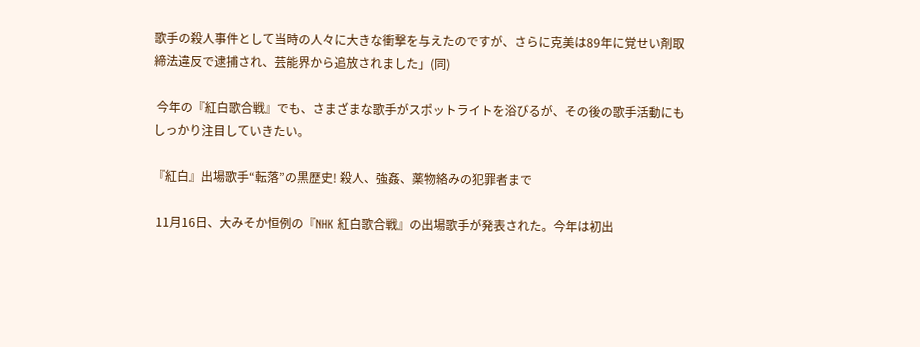歌手の殺人事件として当時の人々に大きな衝撃を与えたのですが、さらに克美は89年に覚せい剤取締法違反で逮捕され、芸能界から追放されました」(同)

 今年の『紅白歌合戦』でも、さまざまな歌手がスポットライトを浴びるが、その後の歌手活動にもしっかり注目していきたい。

『紅白』出場歌手“転落”の黒歴史! 殺人、強姦、薬物絡みの犯罪者まで

 11月16日、大みそか恒例の『NHK 紅白歌合戦』の出場歌手が発表された。今年は初出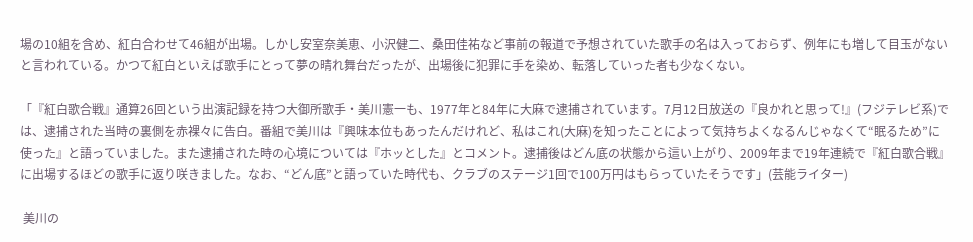場の10組を含め、紅白合わせて46組が出場。しかし安室奈美恵、小沢健二、桑田佳祐など事前の報道で予想されていた歌手の名は入っておらず、例年にも増して目玉がないと言われている。かつて紅白といえば歌手にとって夢の晴れ舞台だったが、出場後に犯罪に手を染め、転落していった者も少なくない。

「『紅白歌合戦』通算26回という出演記録を持つ大御所歌手・美川憲一も、1977年と84年に大麻で逮捕されています。7月12日放送の『良かれと思って!』(フジテレビ系)では、逮捕された当時の裏側を赤裸々に告白。番組で美川は『興味本位もあったんだけれど、私はこれ(大麻)を知ったことによって気持ちよくなるんじゃなくて“眠るため”に使った』と語っていました。また逮捕された時の心境については『ホッとした』とコメント。逮捕後はどん底の状態から這い上がり、2009年まで19年連続で『紅白歌合戦』に出場するほどの歌手に返り咲きました。なお、“どん底”と語っていた時代も、クラブのステージ1回で100万円はもらっていたそうです」(芸能ライター)

 美川の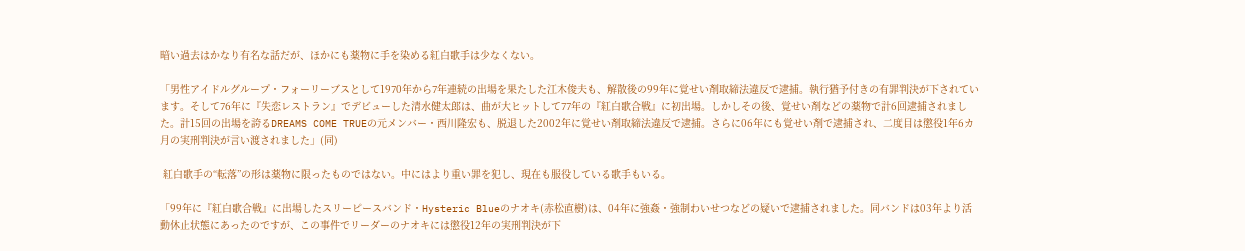暗い過去はかなり有名な話だが、ほかにも薬物に手を染める紅白歌手は少なくない。

「男性アイドルグループ・フォーリーブスとして1970年から7年連続の出場を果たした江木俊夫も、解散後の99年に覚せい剤取締法違反で逮捕。執行猶予付きの有罪判決が下されています。そして76年に『失恋レストラン』でデビューした清水健太郎は、曲が大ヒットして77年の『紅白歌合戦』に初出場。しかしその後、覚せい剤などの薬物で計6回逮捕されました。計15回の出場を誇るDREAMS COME TRUEの元メンバー・西川隆宏も、脱退した2002年に覚せい剤取締法違反で逮捕。さらに06年にも覚せい剤で逮捕され、二度目は懲役1年6カ月の実刑判決が言い渡されました」(同)

 紅白歌手の“転落”の形は薬物に限ったものではない。中にはより重い罪を犯し、現在も服役している歌手もいる。

「99年に『紅白歌合戦』に出場したスリーピースバンド・Hysteric Blueのナオキ(赤松直樹)は、04年に強姦・強制わいせつなどの疑いで逮捕されました。同バンドは03年より活動休止状態にあったのですが、この事件でリーダーのナオキには懲役12年の実刑判決が下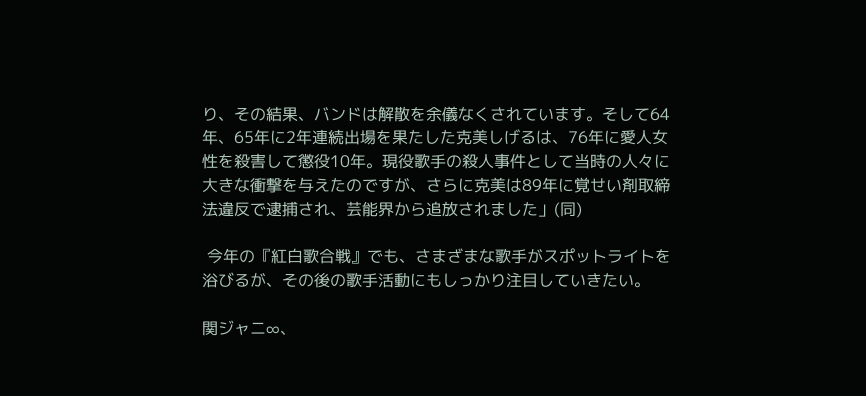り、その結果、バンドは解散を余儀なくされています。そして64年、65年に2年連続出場を果たした克美しげるは、76年に愛人女性を殺害して懲役10年。現役歌手の殺人事件として当時の人々に大きな衝撃を与えたのですが、さらに克美は89年に覚せい剤取締法違反で逮捕され、芸能界から追放されました」(同)

 今年の『紅白歌合戦』でも、さまざまな歌手がスポットライトを浴びるが、その後の歌手活動にもしっかり注目していきたい。

関ジャニ∞、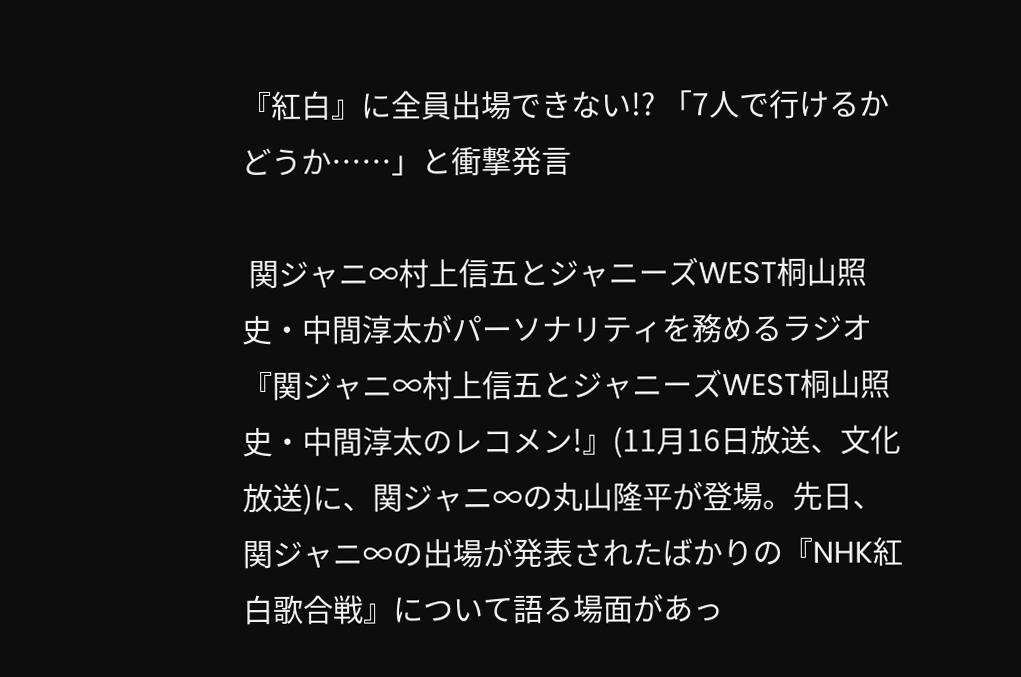『紅白』に全員出場できない!? 「7人で行けるかどうか……」と衝撃発言

 関ジャニ∞村上信五とジャニーズWEST桐山照史・中間淳太がパーソナリティを務めるラジオ『関ジャニ∞村上信五とジャニーズWEST桐山照史・中間淳太のレコメン!』(11月16日放送、文化放送)に、関ジャニ∞の丸山隆平が登場。先日、関ジャニ∞の出場が発表されたばかりの『NHK紅白歌合戦』について語る場面があっ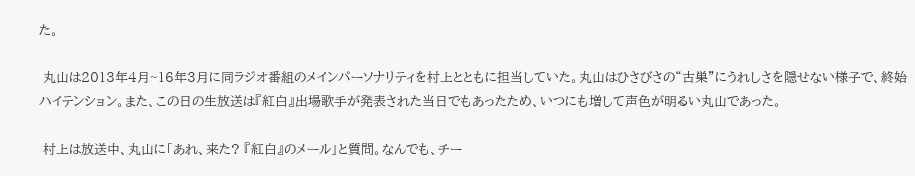た。

 丸山は2013年4月~16年3月に同ラジオ番組のメインパーソナリティを村上とともに担当していた。丸山はひさびさの“古巣”にうれしさを隠せない様子で、終始ハイテンション。また、この日の生放送は『紅白』出場歌手が発表された当日でもあったため、いつにも増して声色が明るい丸山であった。

 村上は放送中、丸山に「あれ、来た? 『紅白』のメール」と質問。なんでも、チー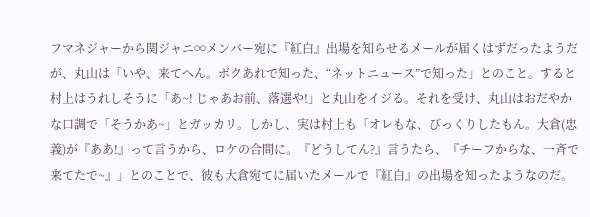フマネジャーから関ジャニ∞メンバー宛に『紅白』出場を知らせるメールが届くはずだったようだが、丸山は「いや、来てへん。ボクあれで知った、“ネットニュース”で知った」とのこと。すると村上はうれしそうに「あ~! じゃあお前、落選や!」と丸山をイジる。それを受け、丸山はおだやかな口調で「そうかあ~」とガッカリ。しかし、実は村上も「オレもな、びっくりしたもん。大倉(忠義)が『ああ!』って言うから、ロケの合間に。『どうしてん?』言うたら、『チーフからな、一斉で来てたで~』」とのことで、彼も大倉宛てに届いたメールで『紅白』の出場を知ったようなのだ。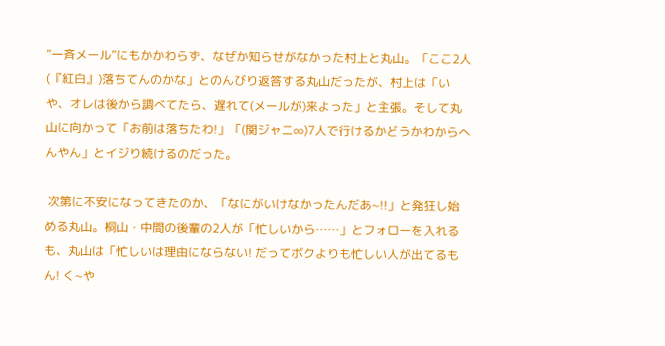“一斉メール”にもかかわらず、なぜか知らせがなかった村上と丸山。「ここ2人(『紅白』)落ちてんのかな」とのんびり返答する丸山だったが、村上は「いや、オレは後から調べてたら、遅れて(メールが)来よった」と主張。そして丸山に向かって「お前は落ちたわ!」「(関ジャニ∞)7人で行けるかどうかわからへんやん」とイジり続けるのだった。

 次第に不安になってきたのか、「なにがいけなかったんだあ~!!」と発狂し始める丸山。桐山・中間の後輩の2人が「忙しいから……」とフォローを入れるも、丸山は「忙しいは理由にならない! だってボクよりも忙しい人が出てるもん! く~や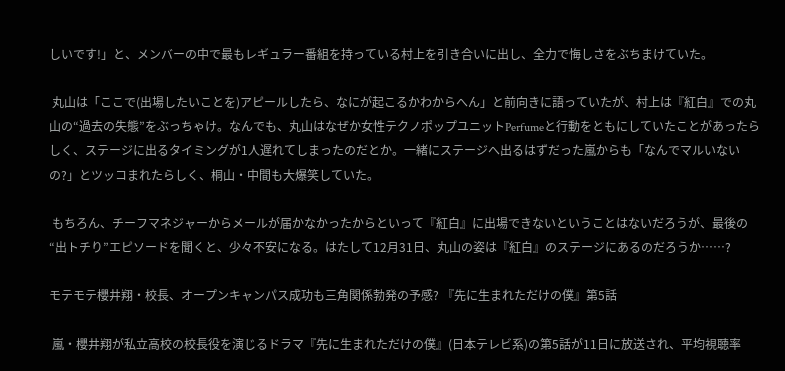しいです!」と、メンバーの中で最もレギュラー番組を持っている村上を引き合いに出し、全力で悔しさをぶちまけていた。

 丸山は「ここで(出場したいことを)アピールしたら、なにが起こるかわからへん」と前向きに語っていたが、村上は『紅白』での丸山の“過去の失態”をぶっちゃけ。なんでも、丸山はなぜか女性テクノポップユニットPerfumeと行動をともにしていたことがあったらしく、ステージに出るタイミングが1人遅れてしまったのだとか。一緒にステージへ出るはずだった嵐からも「なんでマルいないの?」とツッコまれたらしく、桐山・中間も大爆笑していた。

 もちろん、チーフマネジャーからメールが届かなかったからといって『紅白』に出場できないということはないだろうが、最後の“出トチり”エピソードを聞くと、少々不安になる。はたして12月31日、丸山の姿は『紅白』のステージにあるのだろうか……?

モテモテ櫻井翔・校長、オープンキャンパス成功も三角関係勃発の予感? 『先に生まれただけの僕』第5話

 嵐・櫻井翔が私立高校の校長役を演じるドラマ『先に生まれただけの僕』(日本テレビ系)の第5話が11日に放送され、平均視聴率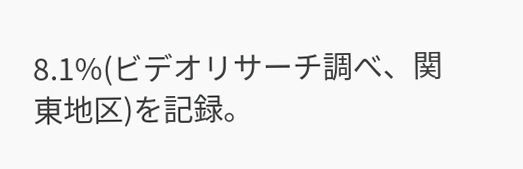8.1%(ビデオリサーチ調べ、関東地区)を記録。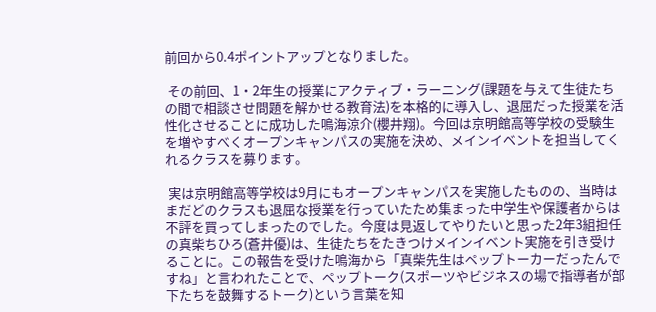前回から0.4ポイントアップとなりました。

 その前回、1・2年生の授業にアクティブ・ラーニング(課題を与えて生徒たちの間で相談させ問題を解かせる教育法)を本格的に導入し、退屈だった授業を活性化させることに成功した鳴海涼介(櫻井翔)。今回は京明館高等学校の受験生を増やすべくオープンキャンパスの実施を決め、メインイベントを担当してくれるクラスを募ります。

 実は京明館高等学校は9月にもオープンキャンパスを実施したものの、当時はまだどのクラスも退屈な授業を行っていたため集まった中学生や保護者からは不評を買ってしまったのでした。今度は見返してやりたいと思った2年3組担任の真柴ちひろ(蒼井優)は、生徒たちをたきつけメインイベント実施を引き受けることに。この報告を受けた鳴海から「真柴先生はペップトーカーだったんですね」と言われたことで、ペップトーク(スポーツやビジネスの場で指導者が部下たちを鼓舞するトーク)という言葉を知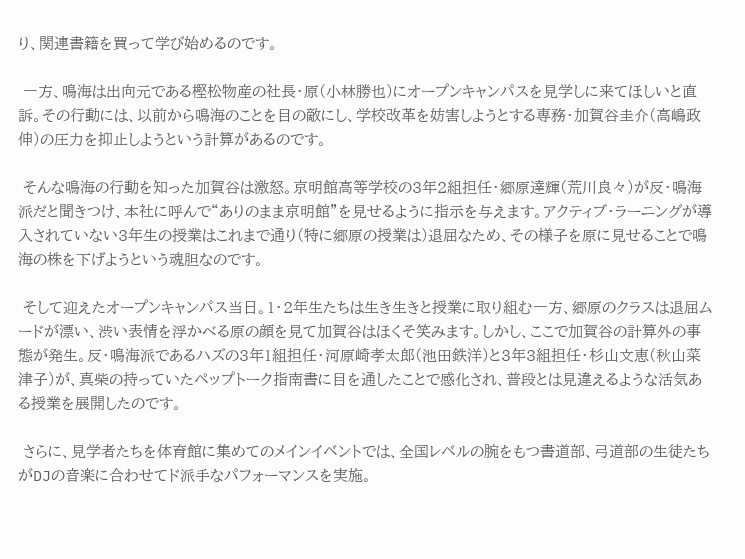り、関連書籍を買って学び始めるのです。

 一方、鳴海は出向元である樫松物産の社長・原(小林勝也)にオープンキャンパスを見学しに来てほしいと直訴。その行動には、以前から鳴海のことを目の敵にし、学校改革を妨害しようとする専務・加賀谷圭介(高嶋政伸)の圧力を抑止しようという計算があるのです。

 そんな鳴海の行動を知った加賀谷は激怒。京明館高等学校の3年2組担任・郷原達輝(荒川良々)が反・鳴海派だと聞きつけ、本社に呼んで“ありのまま京明館”を見せるように指示を与えます。アクティブ・ラーニングが導入されていない3年生の授業はこれまで通り(特に郷原の授業は)退屈なため、その様子を原に見せることで鳴海の株を下げようという魂胆なのです。

 そして迎えたオープンキャンパス当日。1・2年生たちは生き生きと授業に取り組む一方、郷原のクラスは退屈ムードが漂い、渋い表情を浮かべる原の顔を見て加賀谷はほくそ笑みます。しかし、ここで加賀谷の計算外の事態が発生。反・鳴海派であるハズの3年1組担任・河原崎孝太郎(池田鉄洋)と3年3組担任・杉山文恵(秋山菜津子)が、真柴の持っていたペップトーク指南書に目を通したことで感化され、普段とは見違えるような活気ある授業を展開したのです。

 さらに、見学者たちを体育館に集めてのメインイベントでは、全国レベルの腕をもつ書道部、弓道部の生徒たちがDJの音楽に合わせてド派手なパフォーマンスを実施。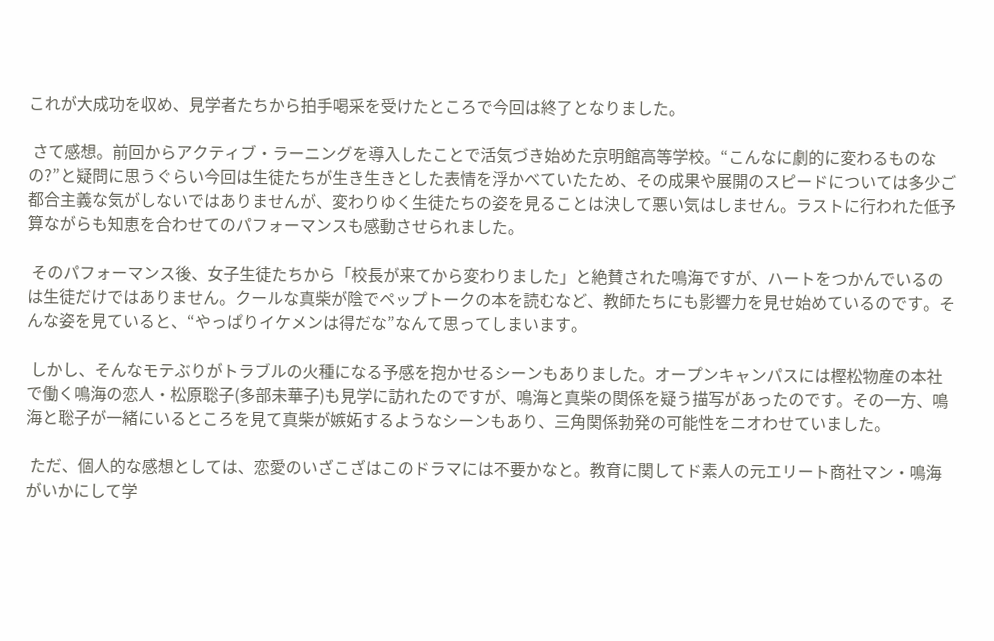これが大成功を収め、見学者たちから拍手喝采を受けたところで今回は終了となりました。

 さて感想。前回からアクティブ・ラーニングを導入したことで活気づき始めた京明館高等学校。“こんなに劇的に変わるものなの?”と疑問に思うぐらい今回は生徒たちが生き生きとした表情を浮かべていたため、その成果や展開のスピードについては多少ご都合主義な気がしないではありませんが、変わりゆく生徒たちの姿を見ることは決して悪い気はしません。ラストに行われた低予算ながらも知恵を合わせてのパフォーマンスも感動させられました。

 そのパフォーマンス後、女子生徒たちから「校長が来てから変わりました」と絶賛された鳴海ですが、ハートをつかんでいるのは生徒だけではありません。クールな真柴が陰でペップトークの本を読むなど、教師たちにも影響力を見せ始めているのです。そんな姿を見ていると、“やっぱりイケメンは得だな”なんて思ってしまいます。

 しかし、そんなモテぶりがトラブルの火種になる予感を抱かせるシーンもありました。オープンキャンパスには樫松物産の本社で働く鳴海の恋人・松原聡子(多部未華子)も見学に訪れたのですが、鳴海と真柴の関係を疑う描写があったのです。その一方、鳴海と聡子が一緒にいるところを見て真柴が嫉妬するようなシーンもあり、三角関係勃発の可能性をニオわせていました。

 ただ、個人的な感想としては、恋愛のいざこざはこのドラマには不要かなと。教育に関してド素人の元エリート商社マン・鳴海がいかにして学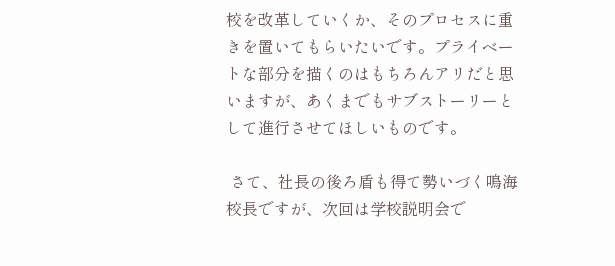校を改革していくか、そのプロセスに重きを置いてもらいたいです。プライベートな部分を描くのはもちろんアリだと思いますが、あくまでもサブストーリーとして進行させてほしいものです。

 さて、社長の後ろ盾も得て勢いづく鳴海校長ですが、次回は学校説明会で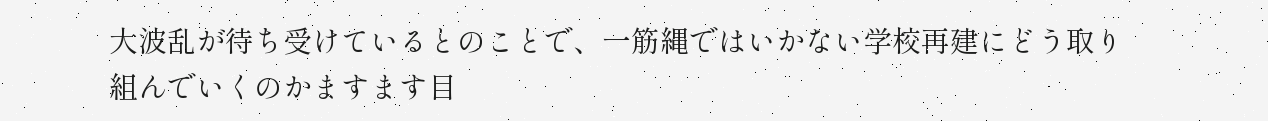大波乱が待ち受けているとのことで、一筋縄ではいかない学校再建にどう取り組んでいくのかますます目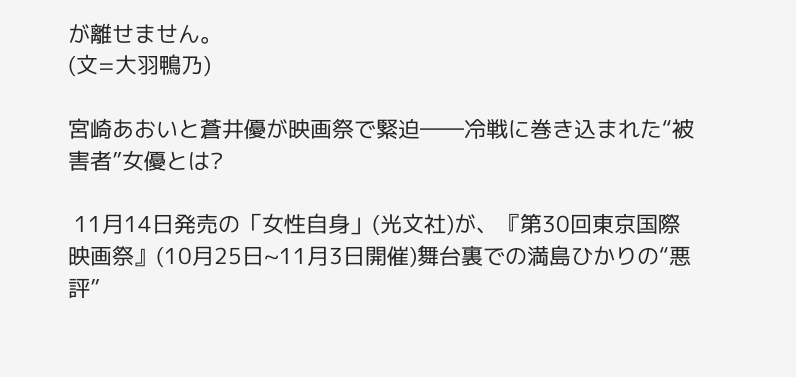が離せません。
(文=大羽鴨乃)

宮崎あおいと蒼井優が映画祭で緊迫――冷戦に巻き込まれた“被害者”女優とは?

 11月14日発売の「女性自身」(光文社)が、『第30回東京国際映画祭』(10月25日~11月3日開催)舞台裏での満島ひかりの“悪評”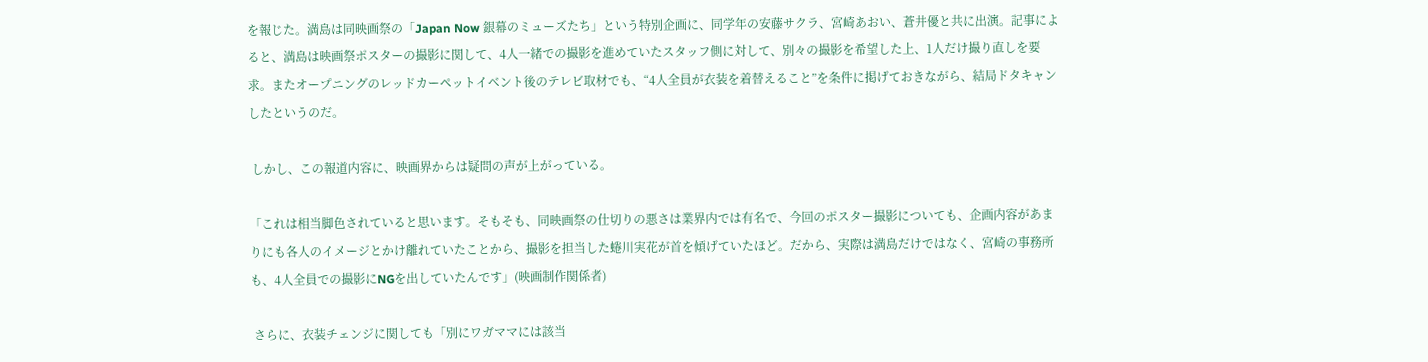を報じた。満島は同映画祭の「Japan Now 銀幕のミューズたち」という特別企画に、同学年の安藤サクラ、宮崎あおい、蒼井優と共に出演。記事によると、満島は映画祭ポスターの撮影に関して、4人一緒での撮影を進めていたスタッフ側に対して、別々の撮影を希望した上、1人だけ撮り直しを要求。またオープニングのレッドカーペットイベント後のテレビ取材でも、“4人全員が衣装を着替えること”を条件に掲げておきながら、結局ドタキャンしたというのだ。

 しかし、この報道内容に、映画界からは疑問の声が上がっている。

「これは相当脚色されていると思います。そもそも、同映画祭の仕切りの悪さは業界内では有名で、今回のポスター撮影についても、企画内容があまりにも各人のイメージとかけ離れていたことから、撮影を担当した蜷川実花が首を傾げていたほど。だから、実際は満島だけではなく、宮崎の事務所も、4人全員での撮影にNGを出していたんです」(映画制作関係者)

 さらに、衣装チェンジに関しても「別にワガママには該当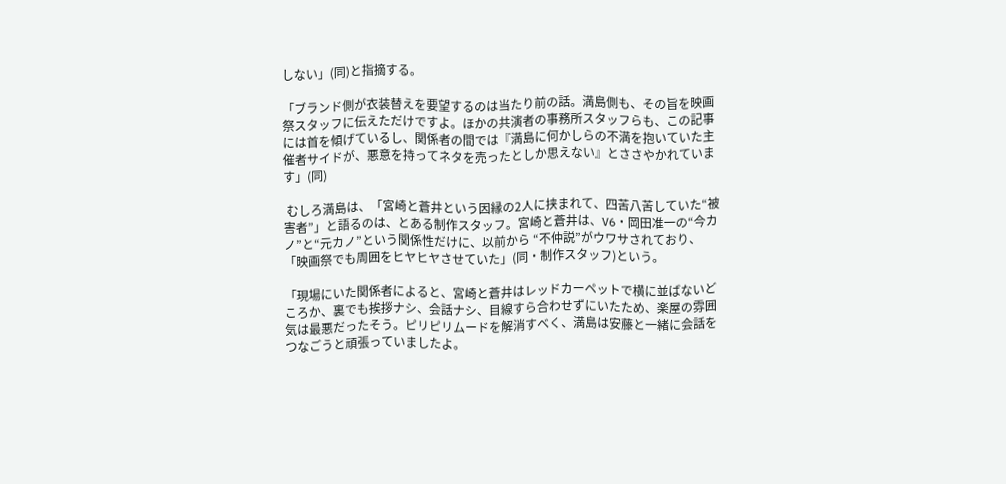しない」(同)と指摘する。

「ブランド側が衣装替えを要望するのは当たり前の話。満島側も、その旨を映画祭スタッフに伝えただけですよ。ほかの共演者の事務所スタッフらも、この記事には首を傾げているし、関係者の間では『満島に何かしらの不満を抱いていた主催者サイドが、悪意を持ってネタを売ったとしか思えない』とささやかれています」(同)

 むしろ満島は、「宮崎と蒼井という因縁の2人に挟まれて、四苦八苦していた“被害者”」と語るのは、とある制作スタッフ。宮崎と蒼井は、V6・岡田准一の“今カノ”と“元カノ”という関係性だけに、以前から “不仲説”がウワサされており、「映画祭でも周囲をヒヤヒヤさせていた」(同・制作スタッフ)という。

「現場にいた関係者によると、宮崎と蒼井はレッドカーペットで横に並ばないどころか、裏でも挨拶ナシ、会話ナシ、目線すら合わせずにいたため、楽屋の雰囲気は最悪だったそう。ピリピリムードを解消すべく、満島は安藤と一緒に会話をつなごうと頑張っていましたよ。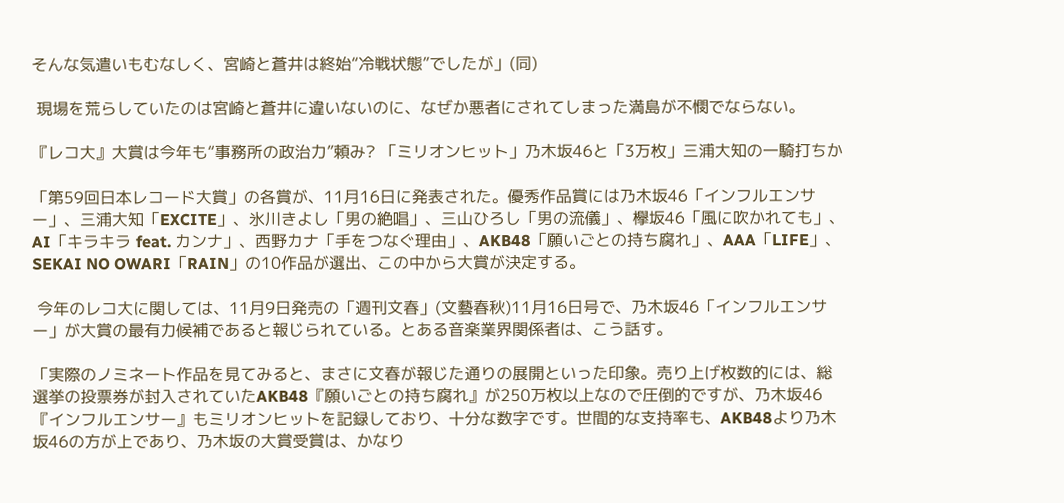そんな気遣いもむなしく、宮崎と蒼井は終始“冷戦状態”でしたが」(同)

 現場を荒らしていたのは宮崎と蒼井に違いないのに、なぜか悪者にされてしまった満島が不憫でならない。

『レコ大』大賞は今年も“事務所の政治力”頼み? 「ミリオンヒット」乃木坂46と「3万枚」三浦大知の一騎打ちか

「第59回日本レコード大賞」の各賞が、11月16日に発表された。優秀作品賞には乃木坂46「インフルエンサー」、三浦大知「EXCITE」、氷川きよし「男の絶唱」、三山ひろし「男の流儀」、欅坂46「風に吹かれても」、AI「キラキラ feat. カンナ」、西野カナ「手をつなぐ理由」、AKB48「願いごとの持ち腐れ」、AAA「LIFE」、SEKAI NO OWARI「RAIN」の10作品が選出、この中から大賞が決定する。

 今年のレコ大に関しては、11月9日発売の「週刊文春」(文藝春秋)11月16日号で、乃木坂46「インフルエンサー」が大賞の最有力候補であると報じられている。とある音楽業界関係者は、こう話す。

「実際のノミネート作品を見てみると、まさに文春が報じた通りの展開といった印象。売り上げ枚数的には、総選挙の投票券が封入されていたAKB48『願いごとの持ち腐れ』が250万枚以上なので圧倒的ですが、乃木坂46『インフルエンサー』もミリオンヒットを記録しており、十分な数字です。世間的な支持率も、AKB48より乃木坂46の方が上であり、乃木坂の大賞受賞は、かなり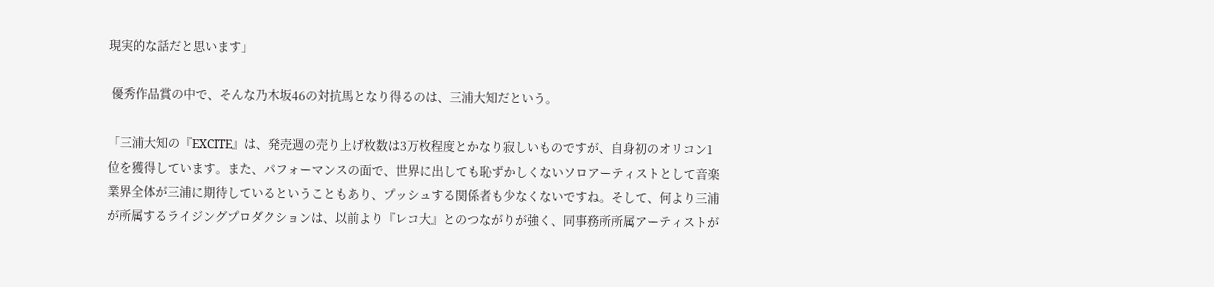現実的な話だと思います」

 優秀作品賞の中で、そんな乃木坂46の対抗馬となり得るのは、三浦大知だという。

「三浦大知の『EXCITE』は、発売週の売り上げ枚数は3万枚程度とかなり寂しいものですが、自身初のオリコン1位を獲得しています。また、パフォーマンスの面で、世界に出しても恥ずかしくないソロアーティストとして音楽業界全体が三浦に期待しているということもあり、プッシュする関係者も少なくないですね。そして、何より三浦が所属するライジングプロダクションは、以前より『レコ大』とのつながりが強く、同事務所所属アーティストが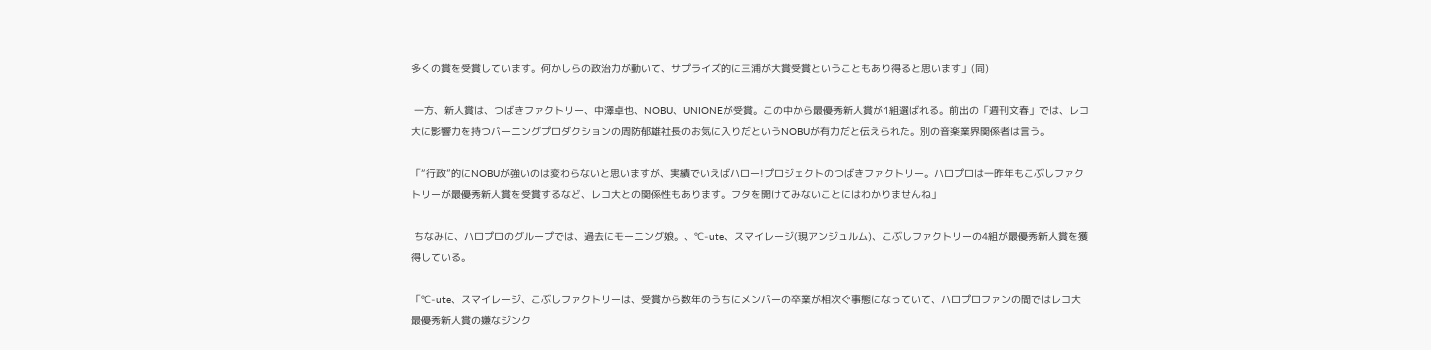多くの賞を受賞しています。何かしらの政治力が動いて、サプライズ的に三浦が大賞受賞ということもあり得ると思います」(同)

 一方、新人賞は、つばきファクトリー、中澤卓也、NOBU、UNIONEが受賞。この中から最優秀新人賞が1組選ばれる。前出の「週刊文春」では、レコ大に影響力を持つバーニングプロダクションの周防郁雄社長のお気に入りだというNOBUが有力だと伝えられた。別の音楽業界関係者は言う。

「“行政”的にNOBUが強いのは変わらないと思いますが、実績でいえばハロー!プロジェクトのつばきファクトリー。ハロプロは一昨年もこぶしファクトリーが最優秀新人賞を受賞するなど、レコ大との関係性もあります。フタを開けてみないことにはわかりませんね」

 ちなみに、ハロプロのグループでは、過去にモーニング娘。、℃-ute、スマイレージ(現アンジュルム)、こぶしファクトリーの4組が最優秀新人賞を獲得している。

「℃-ute、スマイレージ、こぶしファクトリーは、受賞から数年のうちにメンバーの卒業が相次ぐ事態になっていて、ハロプロファンの間ではレコ大最優秀新人賞の嫌なジンク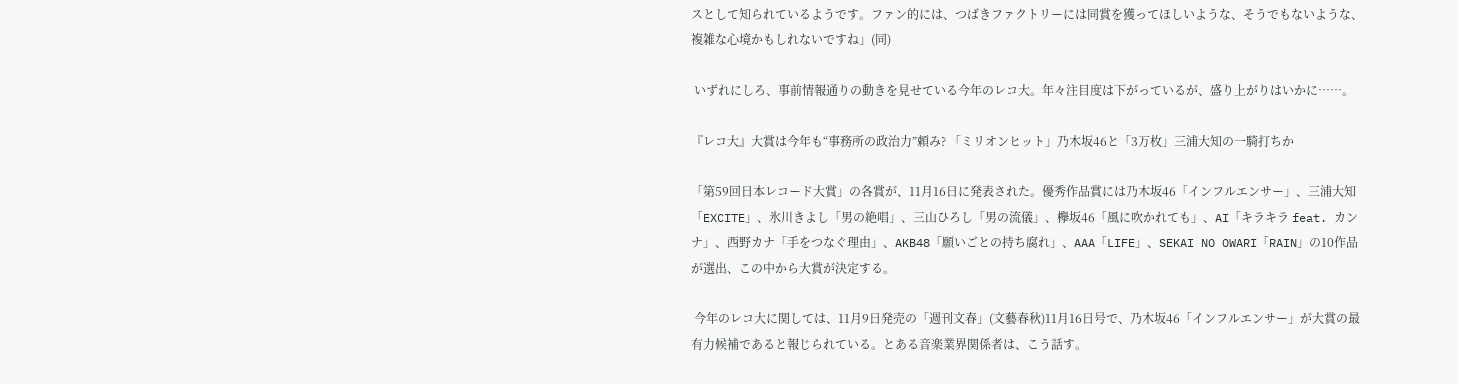スとして知られているようです。ファン的には、つばきファクトリーには同賞を獲ってほしいような、そうでもないような、複雑な心境かもしれないですね」(同)

 いずれにしろ、事前情報通りの動きを見せている今年のレコ大。年々注目度は下がっているが、盛り上がりはいかに……。

『レコ大』大賞は今年も“事務所の政治力”頼み? 「ミリオンヒット」乃木坂46と「3万枚」三浦大知の一騎打ちか

「第59回日本レコード大賞」の各賞が、11月16日に発表された。優秀作品賞には乃木坂46「インフルエンサー」、三浦大知「EXCITE」、氷川きよし「男の絶唱」、三山ひろし「男の流儀」、欅坂46「風に吹かれても」、AI「キラキラ feat. カンナ」、西野カナ「手をつなぐ理由」、AKB48「願いごとの持ち腐れ」、AAA「LIFE」、SEKAI NO OWARI「RAIN」の10作品が選出、この中から大賞が決定する。

 今年のレコ大に関しては、11月9日発売の「週刊文春」(文藝春秋)11月16日号で、乃木坂46「インフルエンサー」が大賞の最有力候補であると報じられている。とある音楽業界関係者は、こう話す。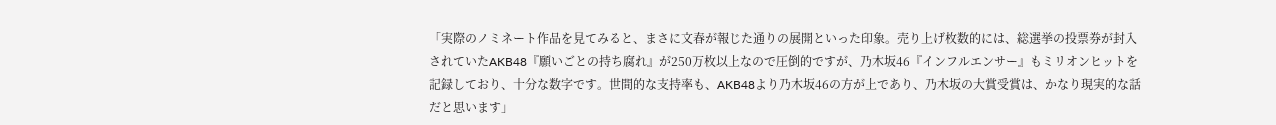「実際のノミネート作品を見てみると、まさに文春が報じた通りの展開といった印象。売り上げ枚数的には、総選挙の投票券が封入されていたAKB48『願いごとの持ち腐れ』が250万枚以上なので圧倒的ですが、乃木坂46『インフルエンサー』もミリオンヒットを記録しており、十分な数字です。世間的な支持率も、AKB48より乃木坂46の方が上であり、乃木坂の大賞受賞は、かなり現実的な話だと思います」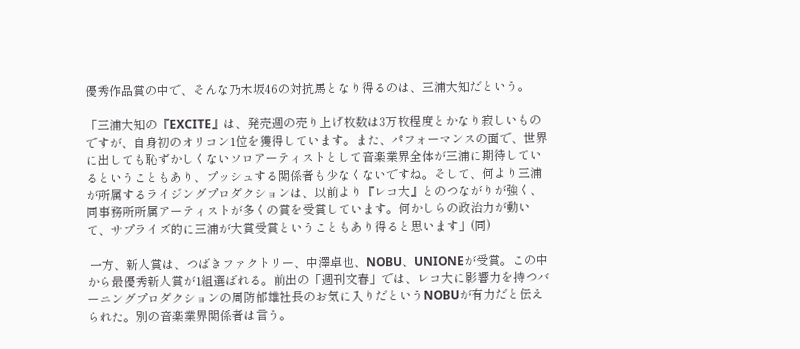優秀作品賞の中で、そんな乃木坂46の対抗馬となり得るのは、三浦大知だという。

「三浦大知の『EXCITE』は、発売週の売り上げ枚数は3万枚程度とかなり寂しいものですが、自身初のオリコン1位を獲得しています。また、パフォーマンスの面で、世界に出しても恥ずかしくないソロアーティストとして音楽業界全体が三浦に期待しているということもあり、プッシュする関係者も少なくないですね。そして、何より三浦が所属するライジングプロダクションは、以前より『レコ大』とのつながりが強く、同事務所所属アーティストが多くの賞を受賞しています。何かしらの政治力が動いて、サプライズ的に三浦が大賞受賞ということもあり得ると思います」(同)

 一方、新人賞は、つばきファクトリー、中澤卓也、NOBU、UNIONEが受賞。この中から最優秀新人賞が1組選ばれる。前出の「週刊文春」では、レコ大に影響力を持つバーニングプロダクションの周防郁雄社長のお気に入りだというNOBUが有力だと伝えられた。別の音楽業界関係者は言う。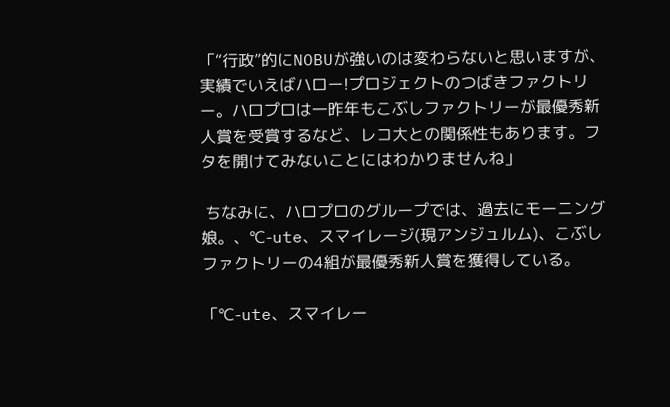「“行政”的にNOBUが強いのは変わらないと思いますが、実績でいえばハロー!プロジェクトのつばきファクトリー。ハロプロは一昨年もこぶしファクトリーが最優秀新人賞を受賞するなど、レコ大との関係性もあります。フタを開けてみないことにはわかりませんね」

 ちなみに、ハロプロのグループでは、過去にモーニング娘。、℃-ute、スマイレージ(現アンジュルム)、こぶしファクトリーの4組が最優秀新人賞を獲得している。

「℃-ute、スマイレー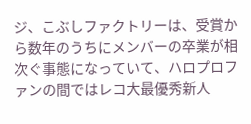ジ、こぶしファクトリーは、受賞から数年のうちにメンバーの卒業が相次ぐ事態になっていて、ハロプロファンの間ではレコ大最優秀新人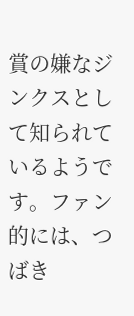賞の嫌なジンクスとして知られているようです。ファン的には、つばき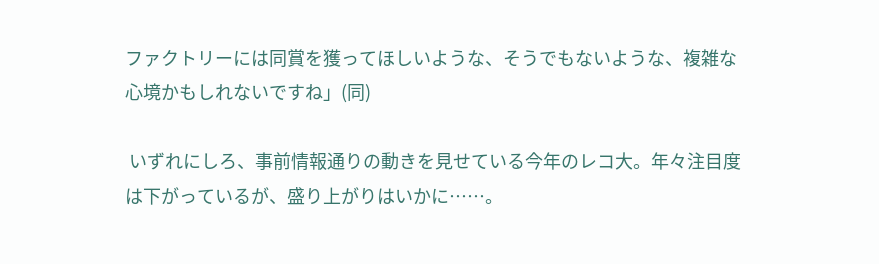ファクトリーには同賞を獲ってほしいような、そうでもないような、複雑な心境かもしれないですね」(同)

 いずれにしろ、事前情報通りの動きを見せている今年のレコ大。年々注目度は下がっているが、盛り上がりはいかに……。